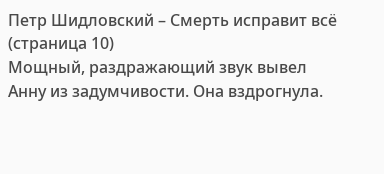Петр Шидловский – Смерть исправит всё (страница 10)
Мощный, раздражающий звук вывел Анну из задумчивости. Она вздрогнула.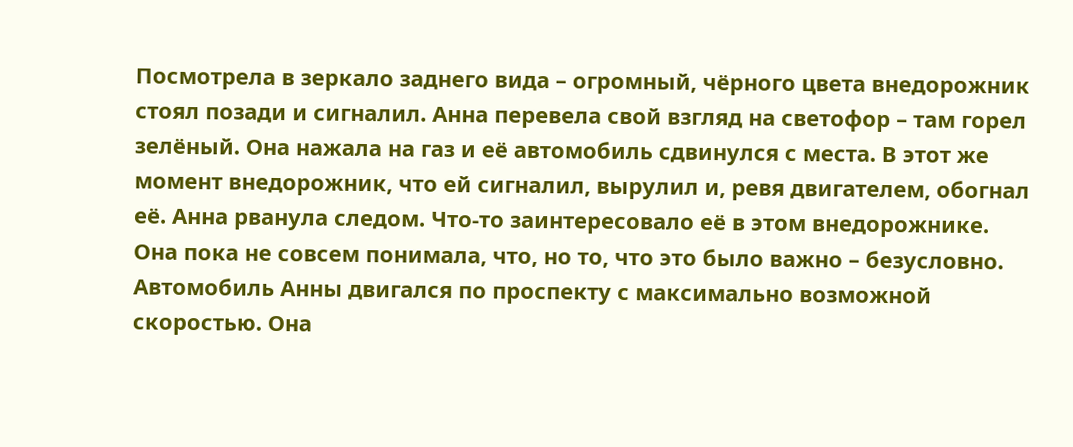Посмотрела в зеркало заднего вида – огромный, чёрного цвета внедорожник стоял позади и сигналил. Анна перевела свой взгляд на светофор – там горел зелёный. Она нажала на газ и её автомобиль сдвинулся с места. В этот же момент внедорожник, что ей сигналил, вырулил и, ревя двигателем, обогнал её. Анна рванула следом. Что-то заинтересовало её в этом внедорожнике. Она пока не совсем понимала, что, но то, что это было важно – безусловно.
Автомобиль Анны двигался по проспекту с максимально возможной скоростью. Она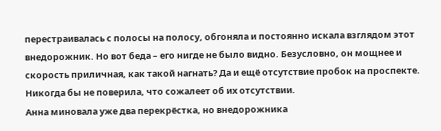перестраивалась с полосы на полосу, обгоняла и постоянно искала взглядом этот внедорожник. Но вот беда – его нигде не было видно. Безусловно, он мощнее и скорость приличная, как такой нагнать? Да и ещё отсутствие пробок на проспекте. Никогда бы не поверила, что сожалеет об их отсутствии.
Анна миновала уже два перекрёстка, но внедорожника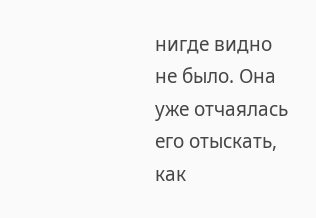нигде видно не было. Она уже отчаялась его отыскать, как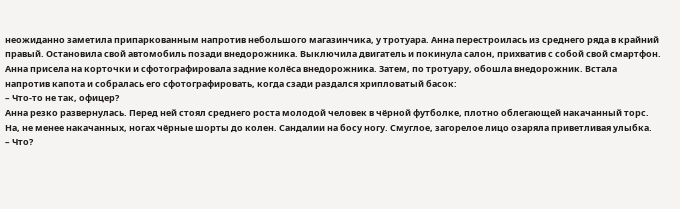неожиданно заметила припаркованным напротив небольшого магазинчика, у тротуара. Анна перестроилась из среднего ряда в крайний правый. Остановила свой автомобиль позади внедорожника. Выключила двигатель и покинула салон, прихватив с собой свой смартфон.
Анна присела на корточки и сфотографировала задние колёса внедорожника. Затем, по тротуару, обошла внедорожник. Встала напротив капота и собралась его сфотографировать, когда сзади раздался хрипловатый басок:
– Что-то не так, офицер?
Анна резко развернулась. Перед ней стоял среднего роста молодой человек в чёрной футболке, плотно облегающей накачанный торс. На, не менее накачанных, ногах чёрные шорты до колен. Сандалии на босу ногу. Смуглое, загорелое лицо озаряла приветливая улыбка.
– Что?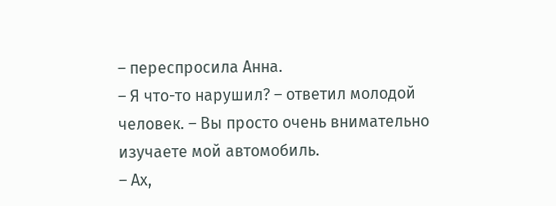– переспросила Анна.
– Я что-то нарушил? – ответил молодой человек. – Вы просто очень внимательно изучаете мой автомобиль.
– Ах,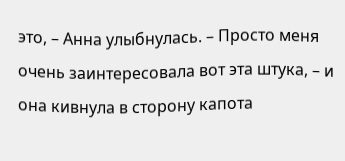это, – Анна улыбнулась. – Просто меня очень заинтересовала вот эта штука, – и она кивнула в сторону капота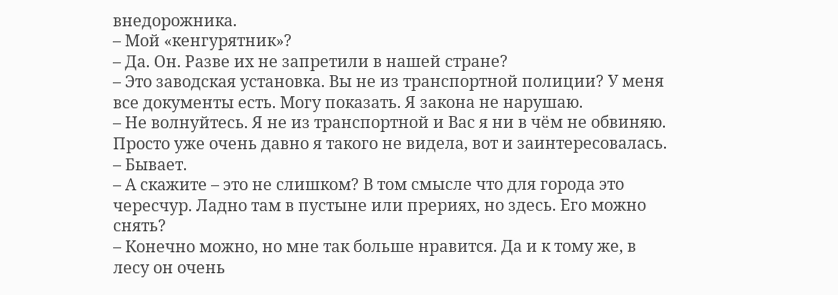внедорожника.
– Мой «кенгурятник»?
– Да. Он. Разве их не запретили в нашей стране?
– Это заводская установка. Вы не из транспортной полиции? У меня все документы есть. Могу показать. Я закона не нарушаю.
– Не волнуйтесь. Я не из транспортной и Вас я ни в чём не обвиняю. Просто уже очень давно я такого не видела, вот и заинтересовалась.
– Бывает.
– А скажите – это не слишком? В том смысле что для города это чересчур. Ладно там в пустыне или прериях, но здесь. Его можно снять?
– Конечно можно, но мне так больше нравится. Да и к тому же, в лесу он очень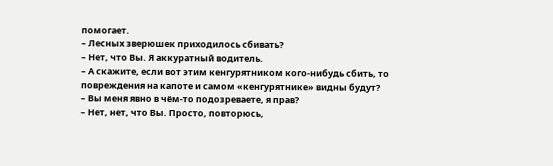помогает.
– Лесных зверюшек приходилось сбивать?
– Нет, что Вы. Я аккуратный водитель.
– А скажите, если вот этим кенгурятником кого-нибудь сбить, то повреждения на капоте и самом «кенгурятнике» видны будут?
– Вы меня явно в чём-то подозреваете, я прав?
– Нет, нет, что Вы. Просто, повторюсь,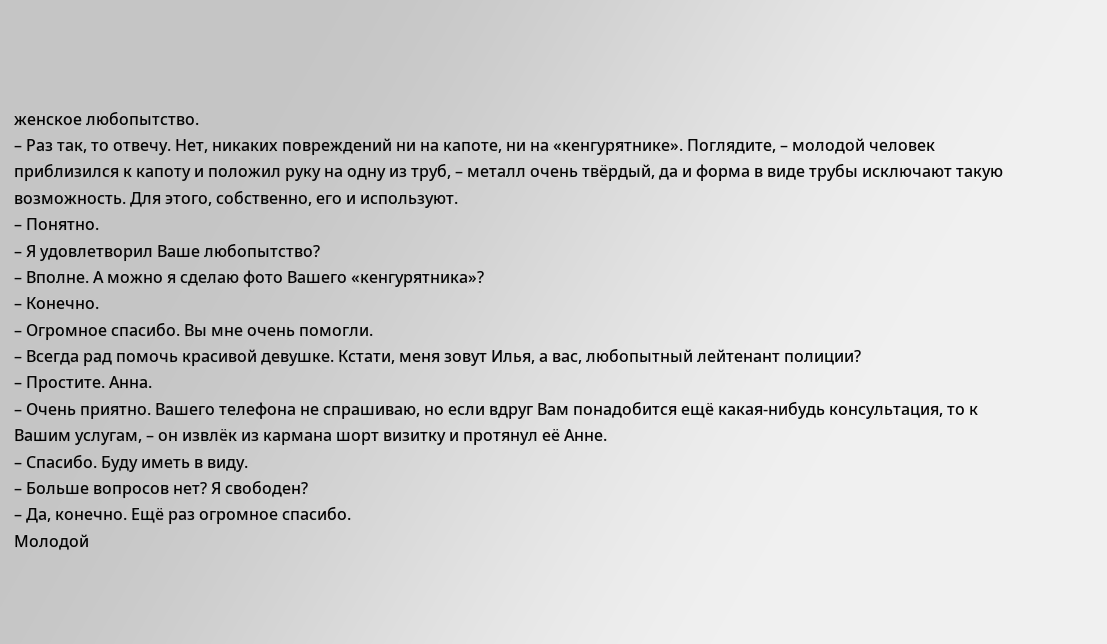женское любопытство.
– Раз так, то отвечу. Нет, никаких повреждений ни на капоте, ни на «кенгурятнике». Поглядите, – молодой человек приблизился к капоту и положил руку на одну из труб, – металл очень твёрдый, да и форма в виде трубы исключают такую возможность. Для этого, собственно, его и используют.
– Понятно.
– Я удовлетворил Ваше любопытство?
– Вполне. А можно я сделаю фото Вашего «кенгурятника»?
– Конечно.
– Огромное спасибо. Вы мне очень помогли.
– Всегда рад помочь красивой девушке. Кстати, меня зовут Илья, а вас, любопытный лейтенант полиции?
– Простите. Анна.
– Очень приятно. Вашего телефона не спрашиваю, но если вдруг Вам понадобится ещё какая-нибудь консультация, то к Вашим услугам, – он извлёк из кармана шорт визитку и протянул её Анне.
– Спасибо. Буду иметь в виду.
– Больше вопросов нет? Я свободен?
– Да, конечно. Ещё раз огромное спасибо.
Молодой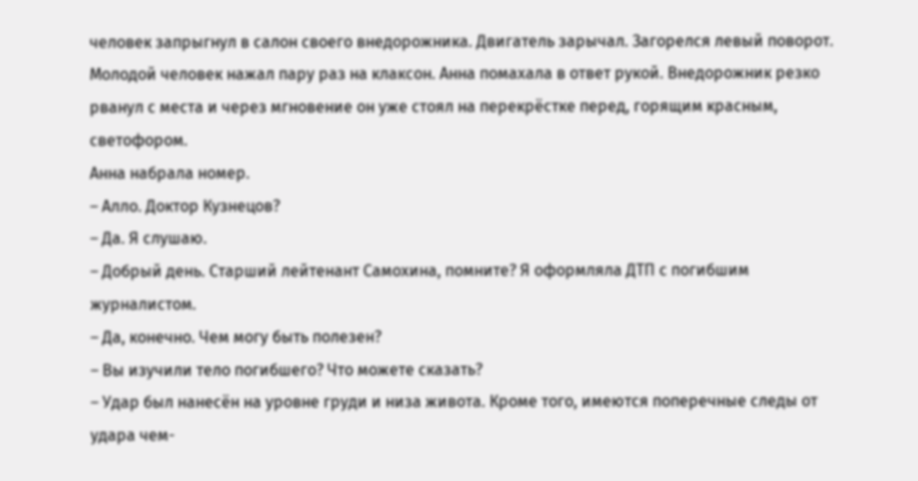человек запрыгнул в салон своего внедорожника. Двигатель зарычал. Загорелся левый поворот. Молодой человек нажал пару раз на клаксон. Анна помахала в ответ рукой. Внедорожник резко рванул с места и через мгновение он уже стоял на перекрёстке перед, горящим красным, светофором.
Анна набрала номер.
– Алло. Доктор Кузнецов?
– Да. Я слушаю.
– Добрый день. Старший лейтенант Самохина, помните? Я оформляла ДТП с погибшим журналистом.
– Да, конечно. Чем могу быть полезен?
– Вы изучили тело погибшего? Что можете сказать?
– Удар был нанесён на уровне груди и низа живота. Кроме того, имеются поперечные следы от удара чем-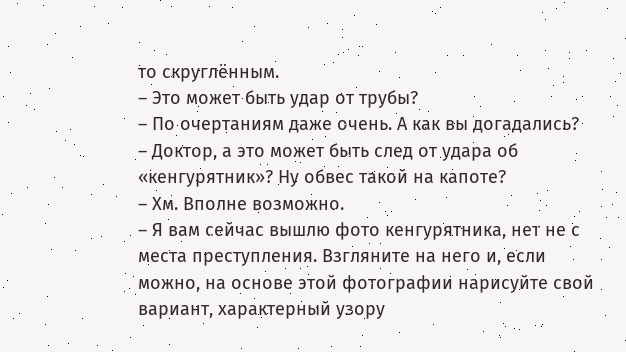то скруглённым.
– Это может быть удар от трубы?
– По очертаниям даже очень. А как вы догадались?
– Доктор, а это может быть след от удара об «кенгурятник»? Ну обвес такой на капоте?
– Хм. Вполне возможно.
– Я вам сейчас вышлю фото кенгурятника, нет не с места преступления. Взгляните на него и, если можно, на основе этой фотографии нарисуйте свой вариант, характерный узору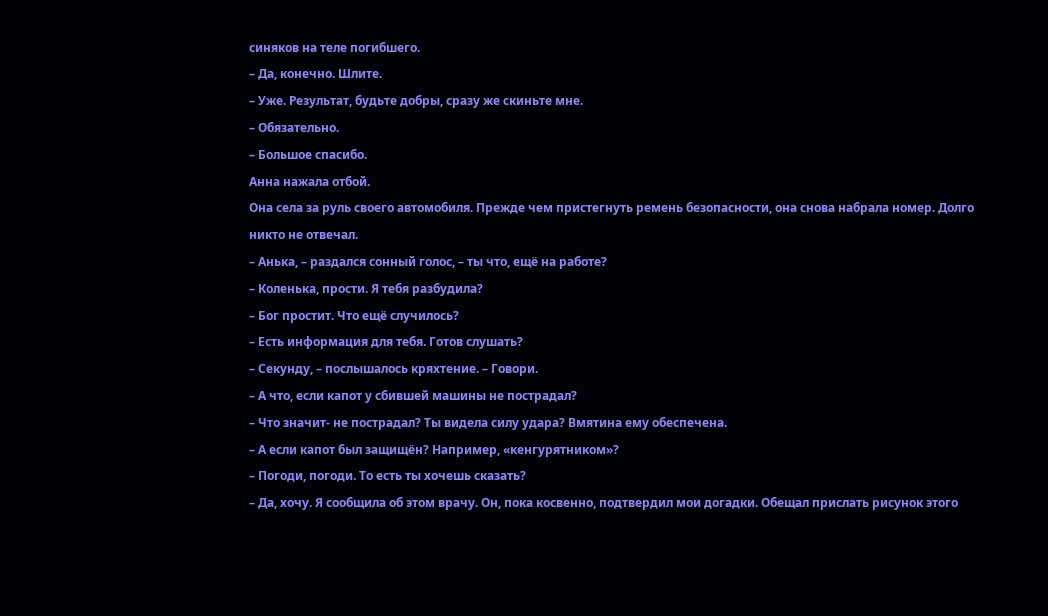синяков на теле погибшего.
– Да, конечно. Шлите.
– Уже. Результат, будьте добры, сразу же скиньте мне.
– Обязательно.
– Большое спасибо.
Анна нажала отбой.
Она села за руль своего автомобиля. Прежде чем пристегнуть ремень безопасности, она снова набрала номер. Долго никто не отвечал.
– Анька, – раздался сонный голос, – ты что, ещё на работе?
– Коленька, прости. Я тебя разбудила?
– Бог простит. Что ещё случилось?
– Есть информация для тебя. Готов слушать?
– Секунду, – послышалось кряхтение. – Говори.
– А что, если капот у сбившей машины не пострадал?
– Что значит- не пострадал? Ты видела силу удара? Вмятина ему обеспечена.
– А если капот был защищён? Например, «кенгурятником»?
– Погоди, погоди. То есть ты хочешь сказать?
– Да, хочу. Я сообщила об этом врачу. Он, пока косвенно, подтвердил мои догадки. Обещал прислать рисунок этого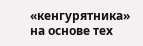«кенгурятника» на основе тех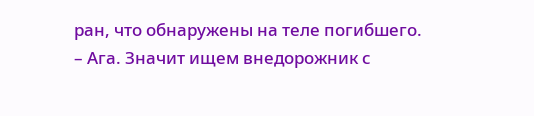ран, что обнаружены на теле погибшего.
– Ага. Значит ищем внедорожник с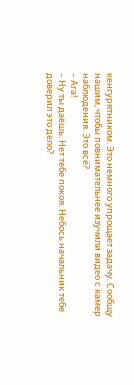кенгурятником. Это немного упрощает задачу. Сообщу нашим, чтобы повнимательнее изучили видео с камер наблюдения. Это всё?
– Ага!
– Ну ты даёшь. Нет тебе покоя. Небось начальник тебе доверил это дело?